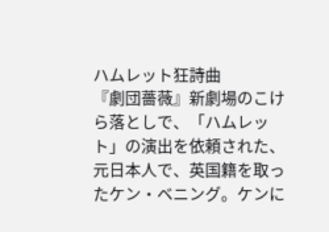ハムレット狂詩曲
『劇団薔薇』新劇場のこけら落としで、「ハムレット」の演出を依頼された、元日本人で、英国籍を取ったケン・ベニング。ケンに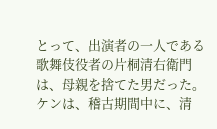とって、出演者の一人である歌舞伎役者の片桐清右衛門は、母親を捨てた男だった。ケンは、稽古期間中に、清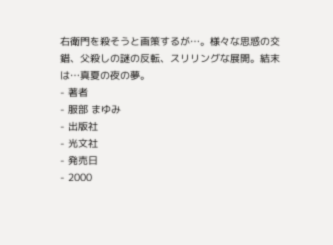右衛門を殺そうと画策するが…。様々な思惑の交錯、父殺しの謎の反転、スリリングな展開。結末は…真夏の夜の夢。
- 著者
- 服部 まゆみ
- 出版社
- 光文社
- 発売日
- 2000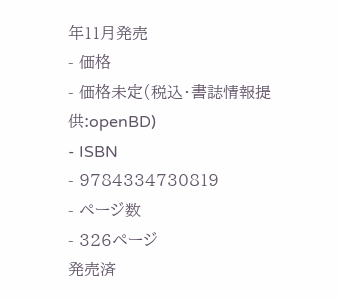年11月発売
- 価格
- 価格未定(税込・書誌情報提供:openBD)
- ISBN
- 9784334730819
- ページ数
- 326ページ
発売済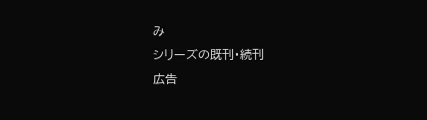み
シリーズの既刊・続刊
広告